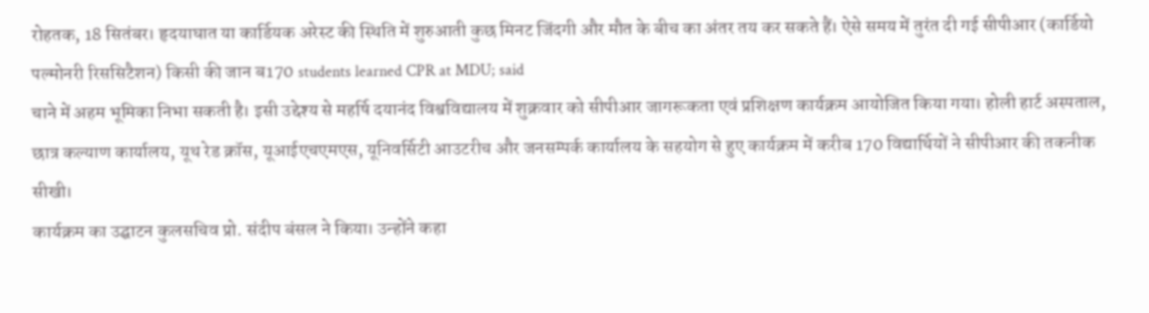रोहतक, 18 सितंबर। हृदयाघात या कार्डियक अरेस्ट की स्थिति में शुरुआती कुछ मिनट जिंदगी और मौत के बीच का अंतर तय कर सकते हैं। ऐसे समय में तुरंत दी गई सीपीआर (कार्डियो पल्मोनरी रिससिटैशन) किसी की जान ब170 students learned CPR at MDU; said
चाने में अहम भूमिका निभा सकती है। इसी उद्देश्य से महर्षि दयानंद विश्वविद्यालय में शुक्रवार को सीपीआर जागरूकता एवं प्रशिक्षण कार्यक्रम आयोजित किया गया। होली हार्ट अस्पताल, छात्र कल्याण कार्यालय, यूथ रेड क्रॉस, यूआईएचएमएस, यूनिवर्सिटी आउटरीच और जनसम्पर्क कार्यालय के सहयोग से हुए कार्यक्रम में करीब 170 विद्यार्थियों ने सीपीआर की तकनीक सीखी।
कार्यक्रम का उद्घाटन कुलसचिव प्रो. संदीप बंसल ने किया। उन्होंने कहा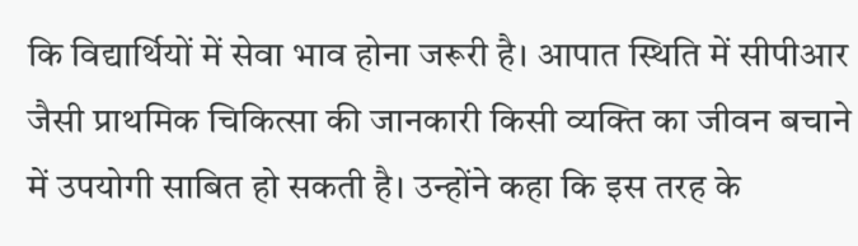कि विद्यार्थियों में सेवा भाव होना जरूरी है। आपात स्थिति में सीपीआर जैसी प्राथमिक चिकित्सा की जानकारी किसी व्यक्ति का जीवन बचाने में उपयोगी साबित हो सकती है। उन्होंने कहा कि इस तरह के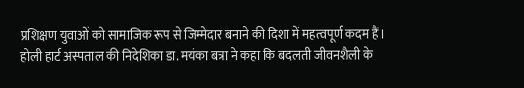प्रशिक्षण युवाओं को सामाजिक रूप से जिम्मेदार बनाने की दिशा में महत्वपूर्ण कदम हैं।
होली हार्ट अस्पताल की निदेशिका डा. मयंका बत्रा ने कहा कि बदलती जीवनशैली के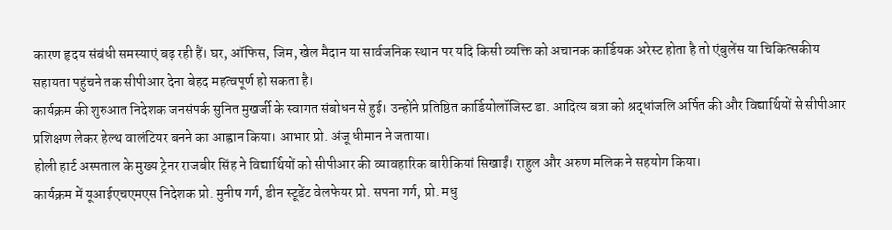कारण हृदय संबंधी समस्याएं बढ़ रही हैं। घर, ऑफिस, जिम, खेल मैदान या सार्वजनिक स्थान पर यदि किसी व्यक्ति को अचानक कार्डियक अरेस्ट होता है तो एंबुलेंस या चिकित्सकीय सहायता पहुंचने तक सीपीआर देना बेहद महत्वपूर्ण हो सकता है।
कार्यक्रम की शुरुआत निदेशक जनसंपर्क सुनित मुखर्जी के स्वागत संबोधन से हुई। उन्होंने प्रतिष्ठित कार्डियोलॉजिस्ट डा. आदित्य बत्रा को श्रद्धांजलि अर्पित की और विद्यार्थियों से सीपीआर प्रशिक्षण लेकर हेल्थ वालंटियर बनने का आह्वान किया। आभार प्रो. अंजू धीमान ने जताया।
होली हार्ट अस्पताल के मुख्य ट्रेनर राजबीर सिंह ने विद्यार्थियों को सीपीआर की व्यावहारिक बारीकियां सिखाईं। राहुल और अरुण मलिक ने सहयोग किया।
कार्यक्रम में यूआईएचएमएस निदेशक प्रो. मुनीष गर्ग, डीन स्टूडेंट वेलफेयर प्रो. सपना गर्ग, प्रो. मधु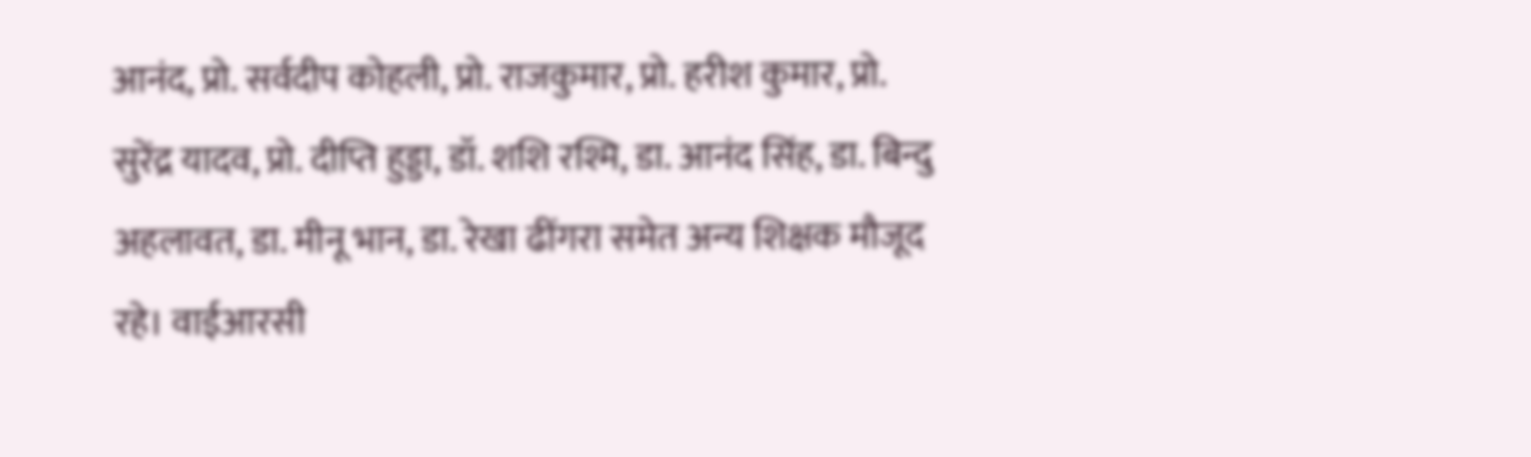आनंद, प्रो. सर्वदीप कोहली, प्रो. राजकुमार, प्रो. हरीश कुमार, प्रो. सुरेंद्र यादव, प्रो. दीप्ति हुड्डा, डॉ. शशि रश्मि, डा. आनंद सिंह, डा. बिन्दु अहलावत, डा. मीनू भान, डा. रेखा ढींगरा समेत अन्य शिक्षक मौजूद रहे। वाईआरसी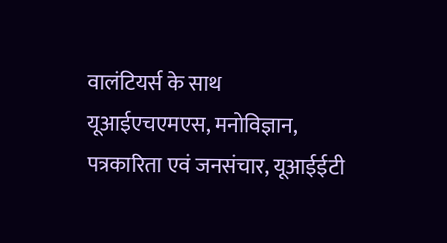वालंटियर्स के साथ यूआईएचएमएस, मनोविज्ञान, पत्रकारिता एवं जनसंचार, यूआईईटी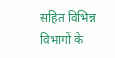सहित विभिन्न विभागों के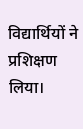विद्यार्थियों ने प्रशिक्षण लिया।